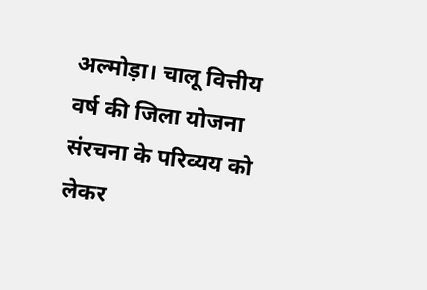अल्मोड़ा। चालू वित्तीय वर्ष की जिला योजना संरचना के परिव्यय को लेकर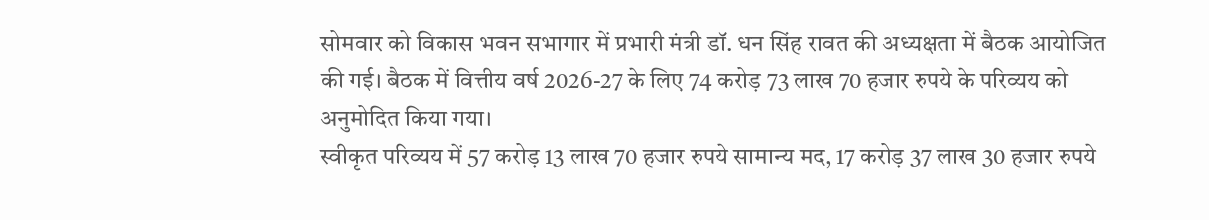सोमवार को विकास भवन सभागार में प्रभारी मंत्री डॉ. धन सिंह रावत की अध्यक्षता में बैठक आयोजित की गई। बैठक में वित्तीय वर्ष 2026-27 के लिए 74 करोड़ 73 लाख 70 हजार रुपये के परिव्यय को अनुमोदित किया गया।
स्वीकृत परिव्यय में 57 करोड़ 13 लाख 70 हजार रुपये सामान्य मद, 17 करोड़ 37 लाख 30 हजार रुपये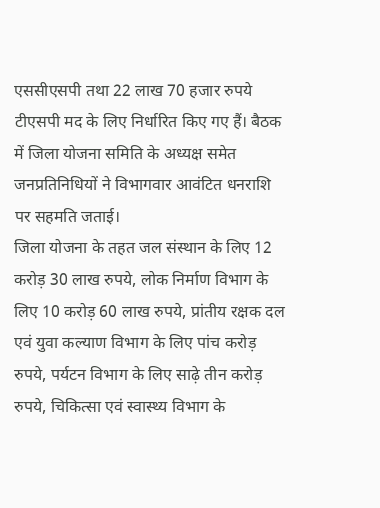एससीएसपी तथा 22 लाख 70 हजार रुपये टीएसपी मद के लिए निर्धारित किए गए हैं। बैठक में जिला योजना समिति के अध्यक्ष समेत जनप्रतिनिधियों ने विभागवार आवंटित धनराशि पर सहमति जताई।
जिला योजना के तहत जल संस्थान के लिए 12 करोड़ 30 लाख रुपये, लोक निर्माण विभाग के लिए 10 करोड़ 60 लाख रुपये, प्रांतीय रक्षक दल एवं युवा कल्याण विभाग के लिए पांच करोड़ रुपये, पर्यटन विभाग के लिए साढ़े तीन करोड़ रुपये, चिकित्सा एवं स्वास्थ्य विभाग के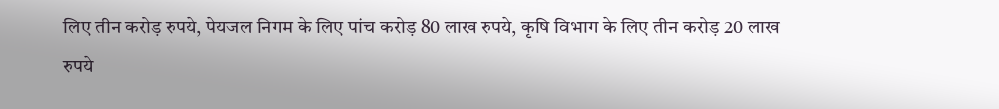लिए तीन करोड़ रुपये, पेयजल निगम के लिए पांच करोड़ 80 लाख रुपये, कृषि विभाग के लिए तीन करोड़ 20 लाख रुपये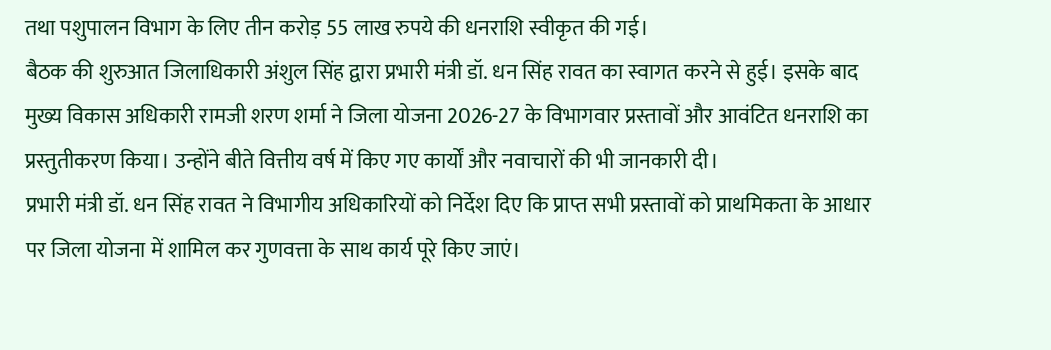तथा पशुपालन विभाग के लिए तीन करोड़ 55 लाख रुपये की धनराशि स्वीकृत की गई।
बैठक की शुरुआत जिलाधिकारी अंशुल सिंह द्वारा प्रभारी मंत्री डॉ. धन सिंह रावत का स्वागत करने से हुई। इसके बाद मुख्य विकास अधिकारी रामजी शरण शर्मा ने जिला योजना 2026-27 के विभागवार प्रस्तावों और आवंटित धनराशि का प्रस्तुतीकरण किया। उन्होंने बीते वित्तीय वर्ष में किए गए कार्यों और नवाचारों की भी जानकारी दी।
प्रभारी मंत्री डॉ. धन सिंह रावत ने विभागीय अधिकारियों को निर्देश दिए कि प्राप्त सभी प्रस्तावों को प्राथमिकता के आधार पर जिला योजना में शामिल कर गुणवत्ता के साथ कार्य पूरे किए जाएं।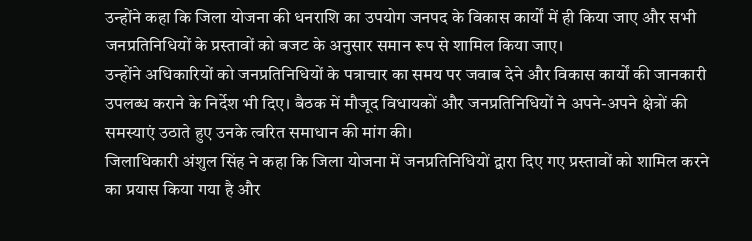उन्होंने कहा कि जिला योजना की धनराशि का उपयोग जनपद के विकास कार्यों में ही किया जाए और सभी जनप्रतिनिधियों के प्रस्तावों को बजट के अनुसार समान रूप से शामिल किया जाए।
उन्होंने अधिकारियों को जनप्रतिनिधियों के पत्राचार का समय पर जवाब देने और विकास कार्यों की जानकारी उपलब्ध कराने के निर्देश भी दिए। बैठक में मौजूद विधायकों और जनप्रतिनिधियों ने अपने-अपने क्षेत्रों की समस्याएं उठाते हुए उनके त्वरित समाधान की मांग की।
जिलाधिकारी अंशुल सिंह ने कहा कि जिला योजना में जनप्रतिनिधियों द्वारा दिए गए प्रस्तावों को शामिल करने का प्रयास किया गया है और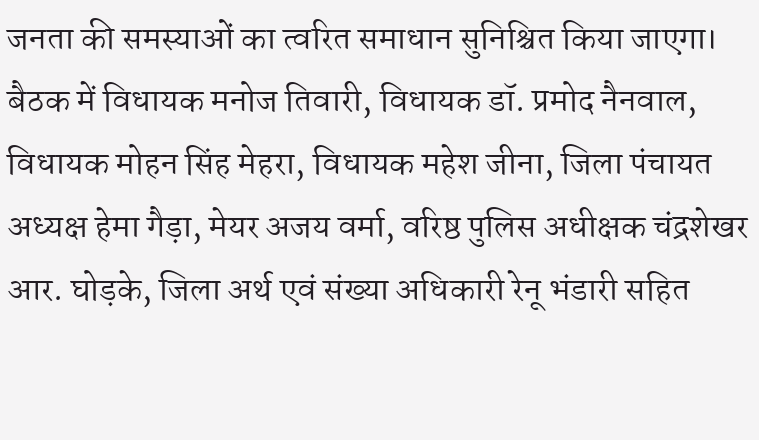जनता की समस्याओं का त्वरित समाधान सुनिश्चित किया जाएगा।
बैठक में विधायक मनोज तिवारी, विधायक डॉ. प्रमोद नैनवाल, विधायक मोहन सिंह मेहरा, विधायक महेश जीना, जिला पंचायत अध्यक्ष हेमा गैड़ा, मेयर अजय वर्मा, वरिष्ठ पुलिस अधीक्षक चंद्रशेखर आर. घोड़के, जिला अर्थ एवं संख्या अधिकारी रेनू भंडारी सहित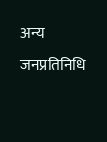अन्य जनप्रतिनिधि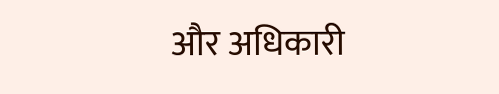और अधिकारी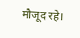मौजूद रहे।